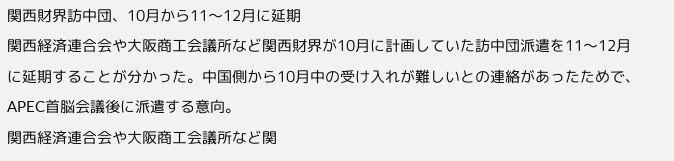関西財界訪中団、10月から11〜12月に延期
関西経済連合会や大阪商工会議所など関西財界が10月に計画していた訪中団派遣を11〜12月に延期することが分かった。中国側から10月中の受け入れが難しいとの連絡があったためで、APEC首脳会議後に派遣する意向。
関西経済連合会や大阪商工会議所など関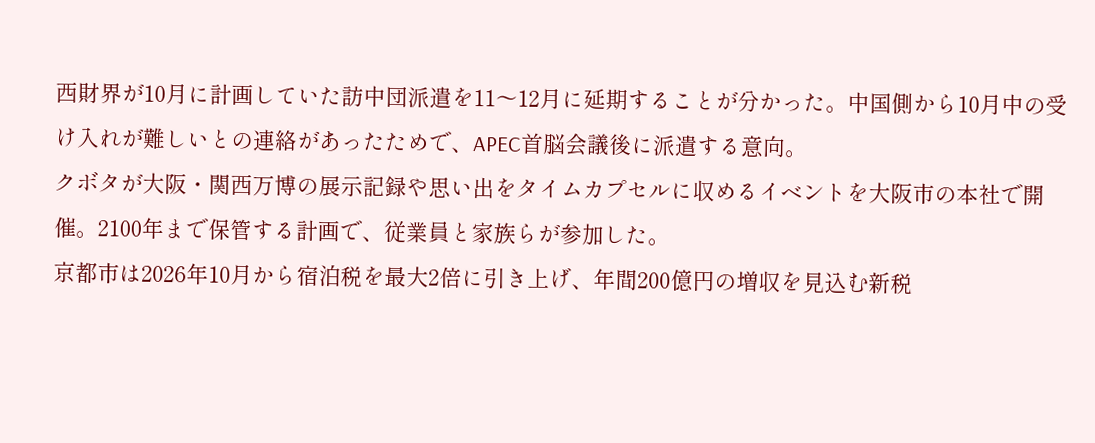西財界が10月に計画していた訪中団派遣を11〜12月に延期することが分かった。中国側から10月中の受け入れが難しいとの連絡があったためで、APEC首脳会議後に派遣する意向。
クボタが大阪・関西万博の展示記録や思い出をタイムカプセルに収めるイベントを大阪市の本社で開催。2100年まで保管する計画で、従業員と家族らが参加した。
京都市は2026年10月から宿泊税を最大2倍に引き上げ、年間200億円の増収を見込む新税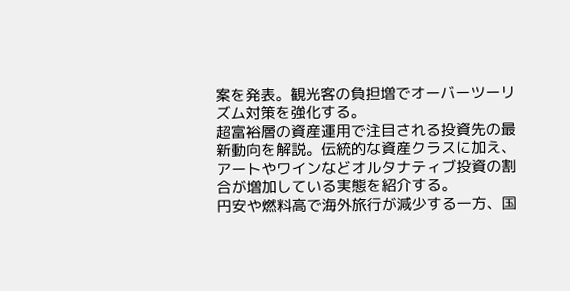案を発表。観光客の負担増でオーバーツーリズム対策を強化する。
超富裕層の資産運用で注目される投資先の最新動向を解説。伝統的な資産クラスに加え、アートやワインなどオルタナティブ投資の割合が増加している実態を紹介する。
円安や燃料高で海外旅行が減少する一方、国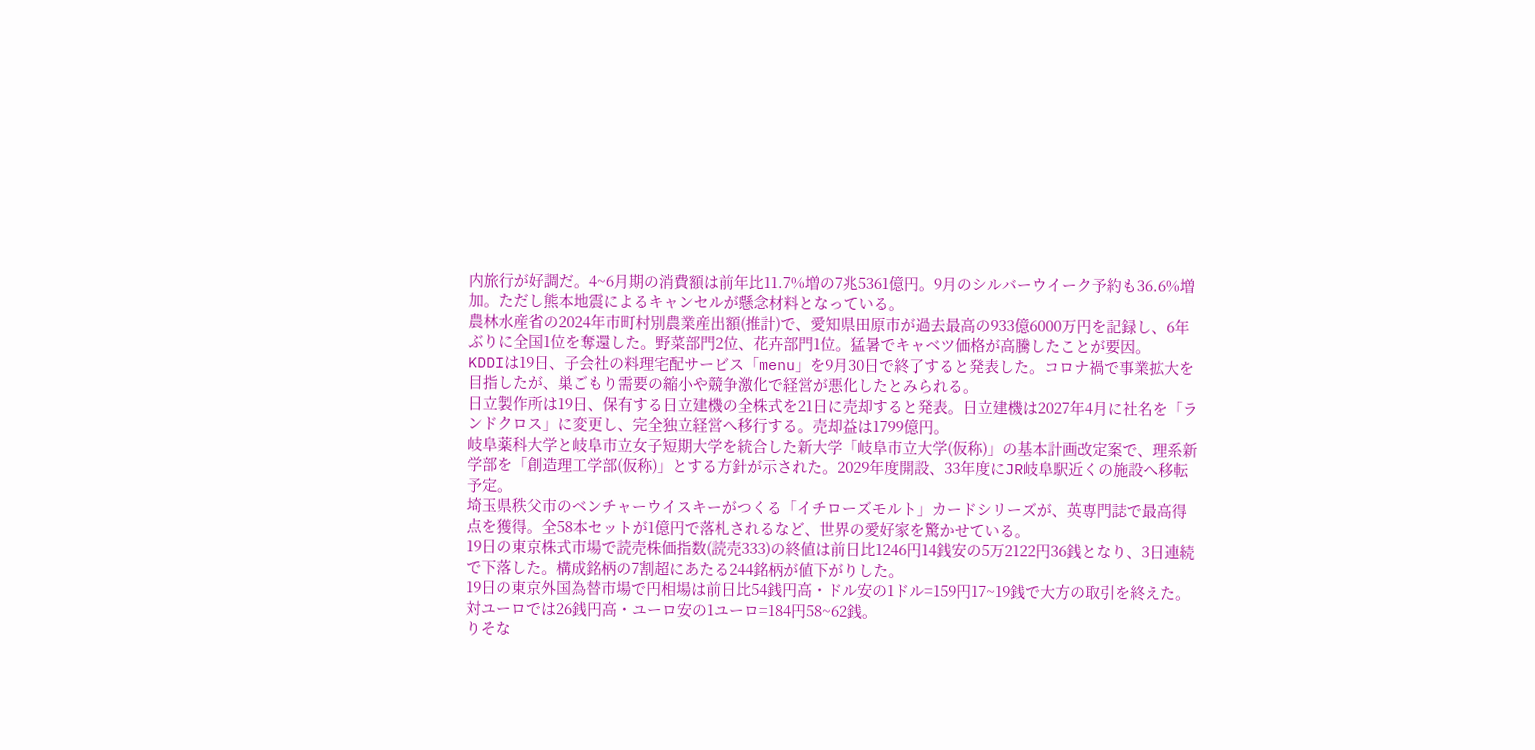内旅行が好調だ。4~6月期の消費額は前年比11.7%増の7兆5361億円。9月のシルバーウイーク予約も36.6%増加。ただし熊本地震によるキャンセルが懸念材料となっている。
農林水産省の2024年市町村別農業産出額(推計)で、愛知県田原市が過去最高の933億6000万円を記録し、6年ぶりに全国1位を奪還した。野菜部門2位、花卉部門1位。猛暑でキャベツ価格が高騰したことが要因。
KDDIは19日、子会社の料理宅配サービス「menu」を9月30日で終了すると発表した。コロナ禍で事業拡大を目指したが、巣ごもり需要の縮小や競争激化で経営が悪化したとみられる。
日立製作所は19日、保有する日立建機の全株式を21日に売却すると発表。日立建機は2027年4月に社名を「ランドクロス」に変更し、完全独立経営へ移行する。売却益は1799億円。
岐阜薬科大学と岐阜市立女子短期大学を統合した新大学「岐阜市立大学(仮称)」の基本計画改定案で、理系新学部を「創造理工学部(仮称)」とする方針が示された。2029年度開設、33年度にJR岐阜駅近くの施設へ移転予定。
埼玉県秩父市のベンチャーウイスキーがつくる「イチローズモルト」カードシリーズが、英専門誌で最高得点を獲得。全58本セットが1億円で落札されるなど、世界の愛好家を驚かせている。
19日の東京株式市場で読売株価指数(読売333)の終値は前日比1246円14銭安の5万2122円36銭となり、3日連続で下落した。構成銘柄の7割超にあたる244銘柄が値下がりした。
19日の東京外国為替市場で円相場は前日比54銭円高・ドル安の1ドル=159円17~19銭で大方の取引を終えた。対ユーロでは26銭円高・ユーロ安の1ユーロ=184円58~62銭。
りそな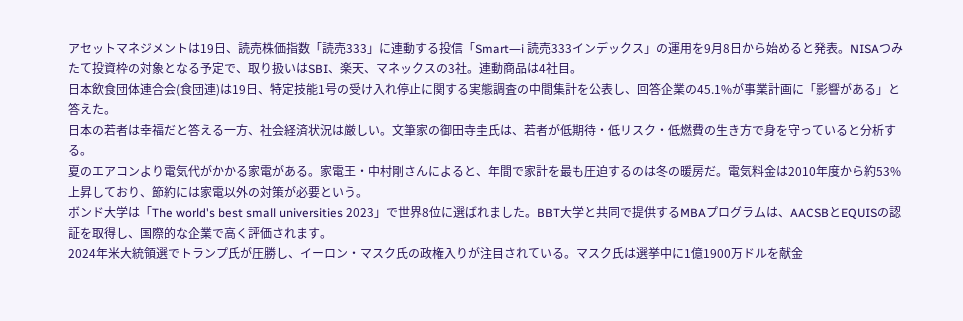アセットマネジメントは19日、読売株価指数「読売333」に連動する投信「Smart―i 読売333インデックス」の運用を9月8日から始めると発表。NISAつみたて投資枠の対象となる予定で、取り扱いはSBI、楽天、マネックスの3社。連動商品は4社目。
日本飲食団体連合会(食団連)は19日、特定技能1号の受け入れ停止に関する実態調査の中間集計を公表し、回答企業の45.1%が事業計画に「影響がある」と答えた。
日本の若者は幸福だと答える一方、社会経済状況は厳しい。文筆家の御田寺圭氏は、若者が低期待・低リスク・低燃費の生き方で身を守っていると分析する。
夏のエアコンより電気代がかかる家電がある。家電王・中村剛さんによると、年間で家計を最も圧迫するのは冬の暖房だ。電気料金は2010年度から約53%上昇しており、節約には家電以外の対策が必要という。
ボンド大学は「The world's best small universities 2023」で世界8位に選ばれました。BBT大学と共同で提供するMBAプログラムは、AACSBとEQUISの認証を取得し、国際的な企業で高く評価されます。
2024年米大統領選でトランプ氏が圧勝し、イーロン・マスク氏の政権入りが注目されている。マスク氏は選挙中に1億1900万ドルを献金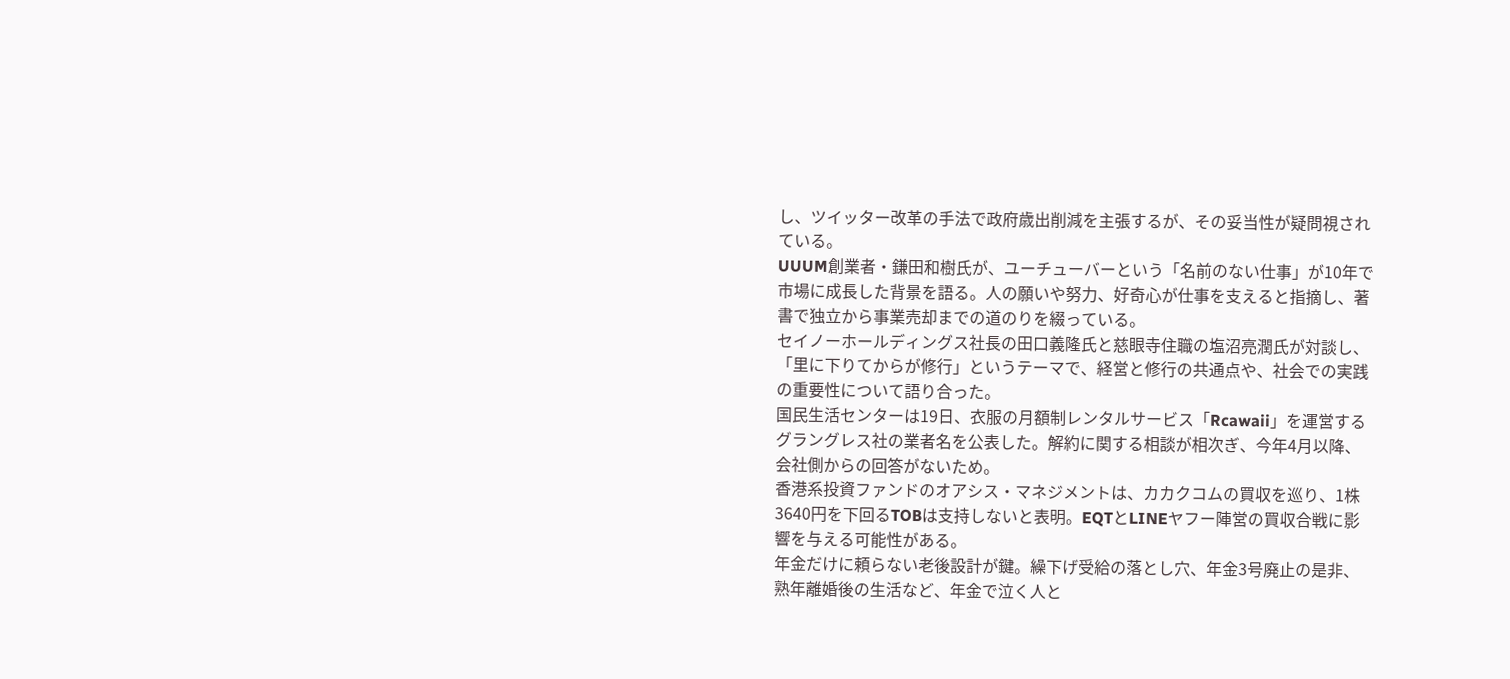し、ツイッター改革の手法で政府歳出削減を主張するが、その妥当性が疑問視されている。
UUUM創業者・鎌田和樹氏が、ユーチューバーという「名前のない仕事」が10年で市場に成長した背景を語る。人の願いや努力、好奇心が仕事を支えると指摘し、著書で独立から事業売却までの道のりを綴っている。
セイノーホールディングス社長の田口義隆氏と慈眼寺住職の塩沼亮潤氏が対談し、「里に下りてからが修行」というテーマで、経営と修行の共通点や、社会での実践の重要性について語り合った。
国民生活センターは19日、衣服の月額制レンタルサービス「Rcawaii」を運営するグラングレス社の業者名を公表した。解約に関する相談が相次ぎ、今年4月以降、会社側からの回答がないため。
香港系投資ファンドのオアシス・マネジメントは、カカクコムの買収を巡り、1株3640円を下回るTOBは支持しないと表明。EQTとLINEヤフー陣営の買収合戦に影響を与える可能性がある。
年金だけに頼らない老後設計が鍵。繰下げ受給の落とし穴、年金3号廃止の是非、熟年離婚後の生活など、年金で泣く人と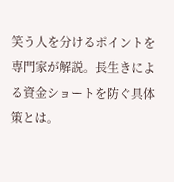笑う人を分けるポイントを専門家が解説。長生きによる資金ショートを防ぐ具体策とは。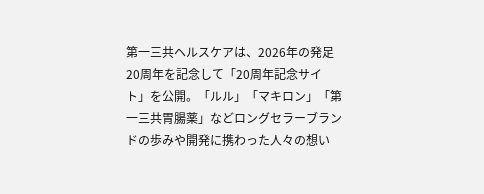第一三共ヘルスケアは、2026年の発足20周年を記念して「20周年記念サイト」を公開。「ルル」「マキロン」「第一三共胃腸薬」などロングセラーブランドの歩みや開発に携わった人々の想い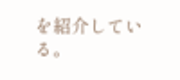を紹介している。